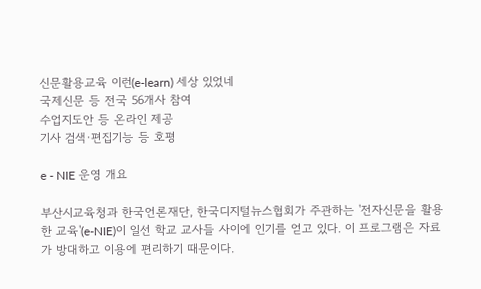신문활용교육 이런(e-learn) 세상 있었네
국제신문 등 전국 56개사 참여
수업지도안 등 온라인 제공
기사 검색·편집기능 등 호평

e - NIE 운영 개요

부산시교육청과 한국언론재단, 한국디지털뉴스협회가 주관하는 '전자신문을 활용한 교육'(e-NIE)이 일선 학교 교사들 사이에 인기를 얻고 있다. 이 프로그램은 자료가 방대하고 이용에 편리하기 때문이다.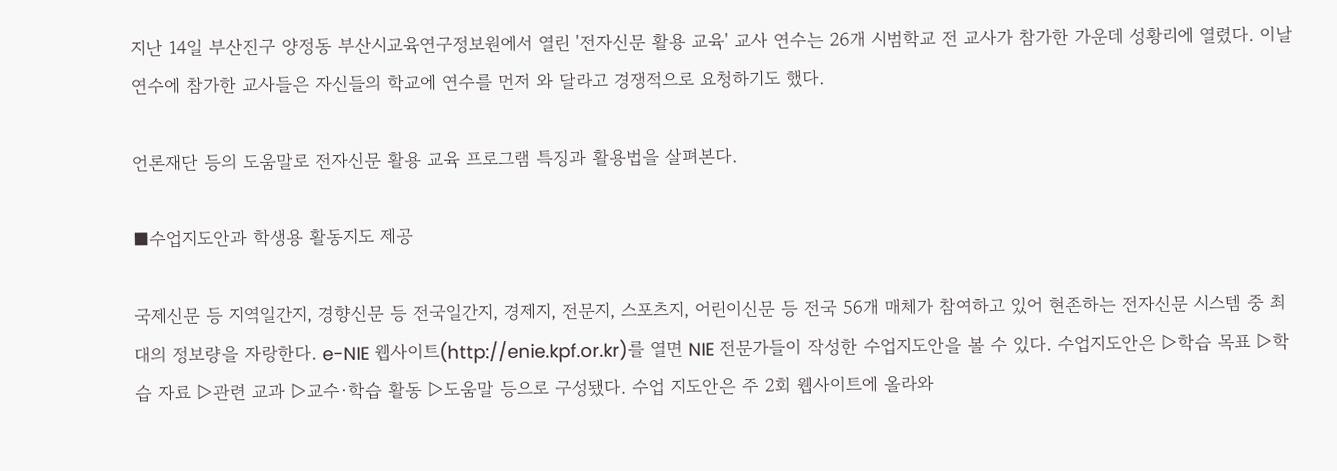지난 14일 부산진구 양정동 부산시교육연구정보원에서 열린 '전자신문 활용 교육' 교사 연수는 26개 시범학교 전 교사가 참가한 가운데 성황리에 열렸다. 이날 연수에 참가한 교사들은 자신들의 학교에 연수를 먼저 와 달라고 경쟁적으로 요청하기도 했다.

언론재단 등의 도움말로 전자신문 활용 교육 프로그램 특징과 활용법을 살펴본다.

■수업지도안과 학생용 활동지도 제공

국제신문 등 지역일간지, 경향신문 등 전국일간지, 경제지, 전문지, 스포츠지, 어린이신문 등 전국 56개 매체가 참여하고 있어 현존하는 전자신문 시스템 중 최대의 정보량을 자랑한다. e-NIE 웹사이트(http://enie.kpf.or.kr)를 열면 NIE 전문가들이 작성한 수업지도안을 볼 수 있다. 수업지도안은 ▷학습 목표 ▷학습 자료 ▷관련 교과 ▷교수·학습 활동 ▷도움말 등으로 구성됐다. 수업 지도안은 주 2회 웹사이트에 올라와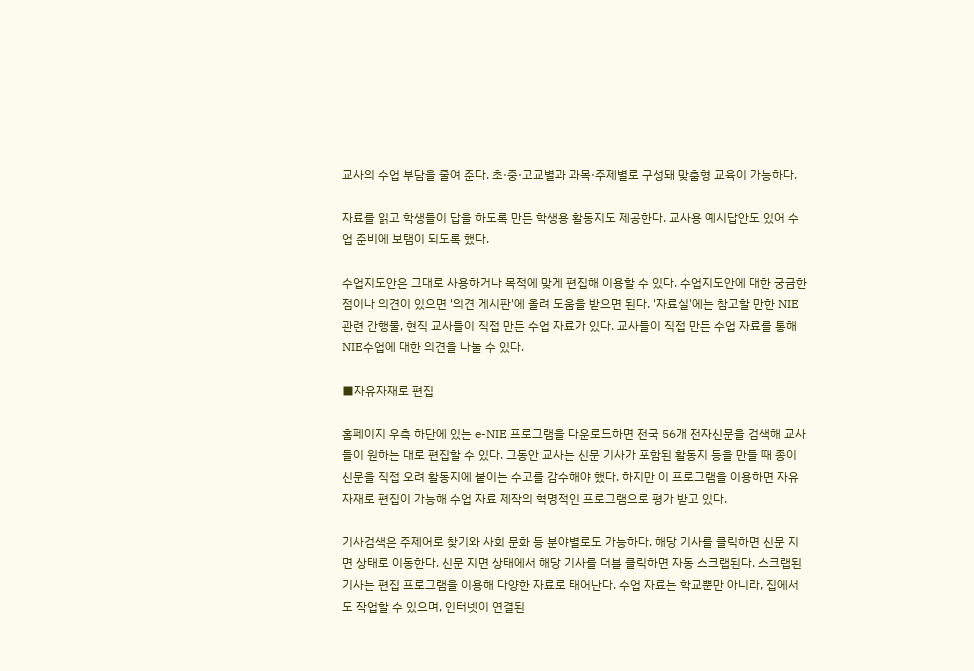교사의 수업 부담을 줄여 준다. 초·중·고교별과 과목·주제별로 구성돼 맞춤형 교육이 가능하다.

자료를 읽고 학생들이 답을 하도록 만든 학생용 활동지도 제공한다. 교사용 예시답안도 있어 수업 준비에 보탬이 되도록 했다.

수업지도안은 그대로 사용하거나 목적에 맞게 편집해 이용할 수 있다. 수업지도안에 대한 궁금한 점이나 의견이 있으면 '의견 게시판'에 올려 도움을 받으면 된다. '자료실'에는 참고할 만한 NIE 관련 간행물, 현직 교사들이 직접 만든 수업 자료가 있다. 교사들이 직접 만든 수업 자료를 통해 NIE수업에 대한 의견을 나눌 수 있다.

■자유자재로 편집

홈페이지 우측 하단에 있는 e-NIE 프로그램을 다운로드하면 전국 56개 전자신문을 검색해 교사들이 원하는 대로 편집할 수 있다. 그동안 교사는 신문 기사가 포함된 활동지 등을 만들 때 종이 신문을 직접 오려 활동지에 붙이는 수고를 감수해야 했다. 하지만 이 프로그램을 이용하면 자유자재로 편집이 가능해 수업 자료 제작의 혁명적인 프로그램으로 평가 받고 있다.

기사검색은 주제어로 찾기와 사회 문화 등 분야별로도 가능하다. 해당 기사를 클릭하면 신문 지면 상태로 이동한다. 신문 지면 상태에서 해당 기사를 더블 클릭하면 자동 스크랩된다. 스크랩된 기사는 편집 프로그램을 이용해 다양한 자료로 태어난다. 수업 자료는 학교뿐만 아니라, 집에서도 작업할 수 있으며, 인터넷이 연결된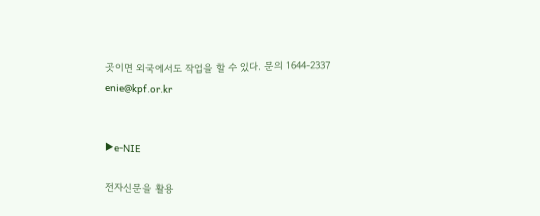곳이면 외국에서도 작업을 할 수 있다. 문의 1644-2337 enie@kpf.or.kr


▶e-NIE

전자신문을 활용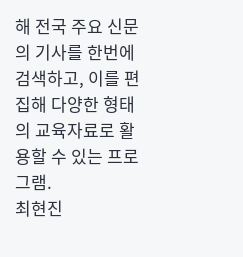해 전국 주요 신문의 기사를 한번에 검색하고, 이를 편집해 다양한 형태의 교육자료로 활용할 수 있는 프로그램.
최현진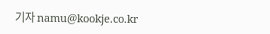기자 namu@kookje.co.kr